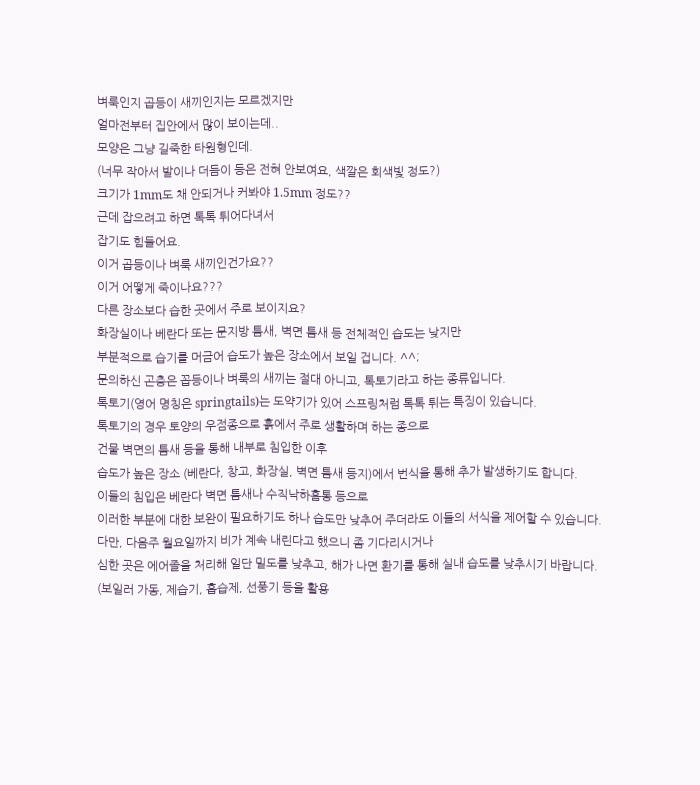벼룩인지 곱등이 새끼인지는 모르겠지만
얼마전부터 집안에서 많이 보이는데..
모양은 그냥 길죽한 타원형인데.
(너무 작아서 발이나 더듬이 등은 전혀 안보여요, 색깔은 회색빛 정도?)
크기가 1mm도 채 안되거나 커봐야 1.5mm 정도??
근데 잡으려고 하면 톡톡 튀어다녀서
잡기도 힘들어요.
이거 곱등이나 벼룩 새끼인건가요??
이거 어떻게 죽이나요???
다른 장소보다 습한 곳에서 주로 보이지요?
화장실이나 베란다 또는 문지방 틈새, 벽면 틈새 등 전체적인 습도는 낮지만
부분적으로 습기를 머금어 습도가 높은 장소에서 보일 겁니다. ^^;
문의하신 곤충은 꼽등이나 벼룩의 새끼는 절대 아니고, 톡토기라고 하는 종류입니다.
톡토기(영어 명칭은 springtails)는 도약기가 있어 스프링처럼 톡톡 튀는 특징이 있습니다.
톡토기의 경우 토양의 우점종으로 흙에서 주로 생활하며 하는 종으로
건물 벽면의 틈새 등을 통해 내부로 침입한 이후
습도가 높은 장소 (베란다, 창고, 화장실, 벽면 틈새 등지)에서 번식을 통해 추가 발생하기도 합니다.
이들의 침입은 베란다 벽면 틈새나 수직낙하홈통 등으로
이러한 부분에 대한 보완이 필요하기도 하나 습도만 낮추어 주더라도 이들의 서식을 제어할 수 있습니다.
다만, 다음주 월요일까지 비가 계속 내린다고 했으니 좀 기다리시거나
심한 곳은 에어졸을 처리해 일단 밀도를 낮추고, 해가 나면 환기를 통해 실내 습도를 낮추시기 바랍니다.
(보일러 가동, 제습기, 흡습제, 선풍기 등을 활용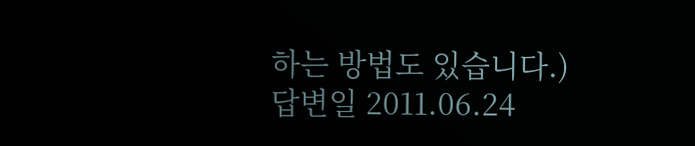하는 방법도 있습니다.)
답변일 2011.06.24